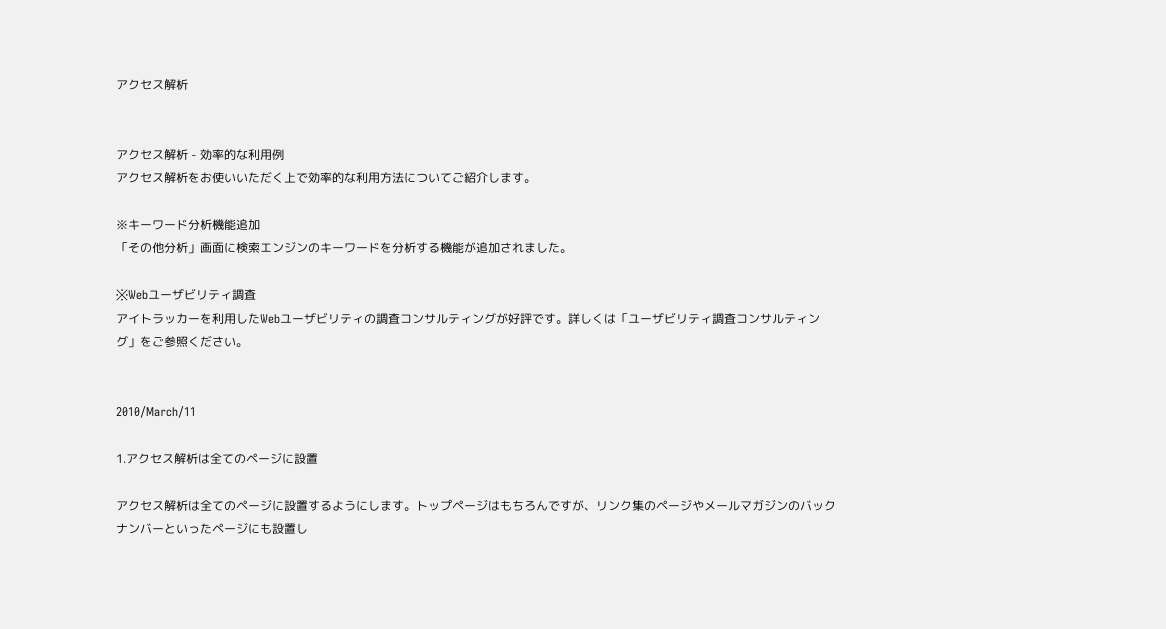アクセス解析


アクセス解析 - 効率的な利用例
アクセス解析をお使いいただく上で効率的な利用方法についてご紹介します。

※キーワード分析機能追加
「その他分析」画面に検索エンジンのキーワードを分析する機能が追加されました。

※Webユーザビリティ調査
アイトラッカーを利用したWebユーザビリティの調査コンサルティングが好評です。詳しくは「ユーザビリティ調査コンサルティング」をご参照ください。


2010/March/11

1.アクセス解析は全てのページに設置

アクセス解析は全てのページに設置するようにします。トップページはもちろんですが、リンク集のページやメールマガジンのバックナンバーといったページにも設置し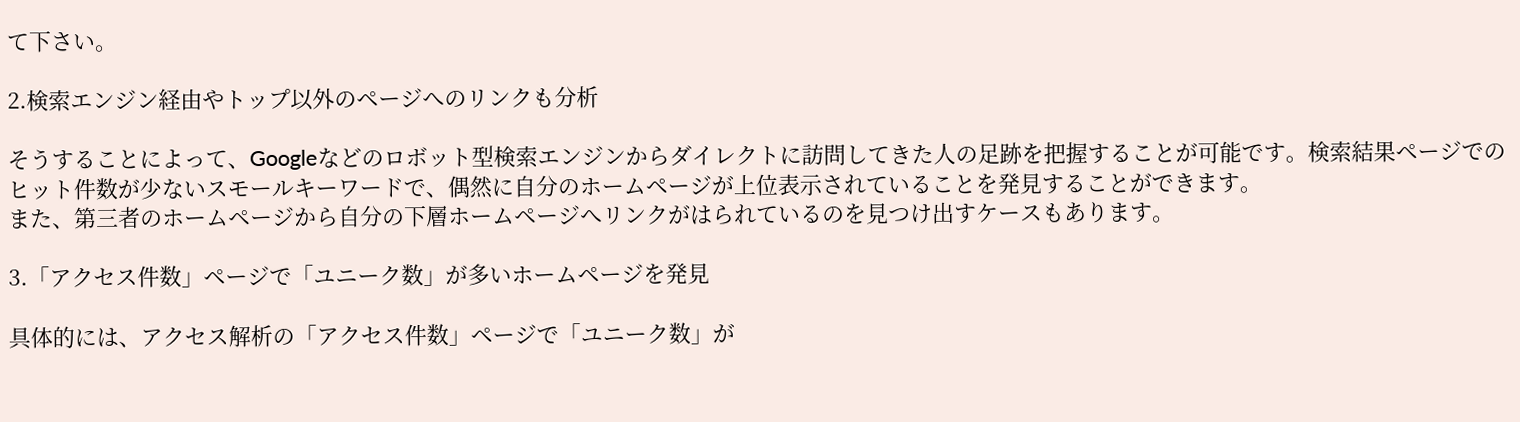て下さい。

2.検索エンジン経由やトップ以外のページへのリンクも分析

そうすることによって、Googleなどのロボット型検索エンジンからダイレクトに訪問してきた人の足跡を把握することが可能です。検索結果ページでのヒット件数が少ないスモールキーワードで、偶然に自分のホームページが上位表示されていることを発見することができます。
また、第三者のホームページから自分の下層ホームページへリンクがはられているのを見つけ出すケースもあります。

3.「アクセス件数」ページで「ユニーク数」が多いホームページを発見

具体的には、アクセス解析の「アクセス件数」ページで「ユニーク数」が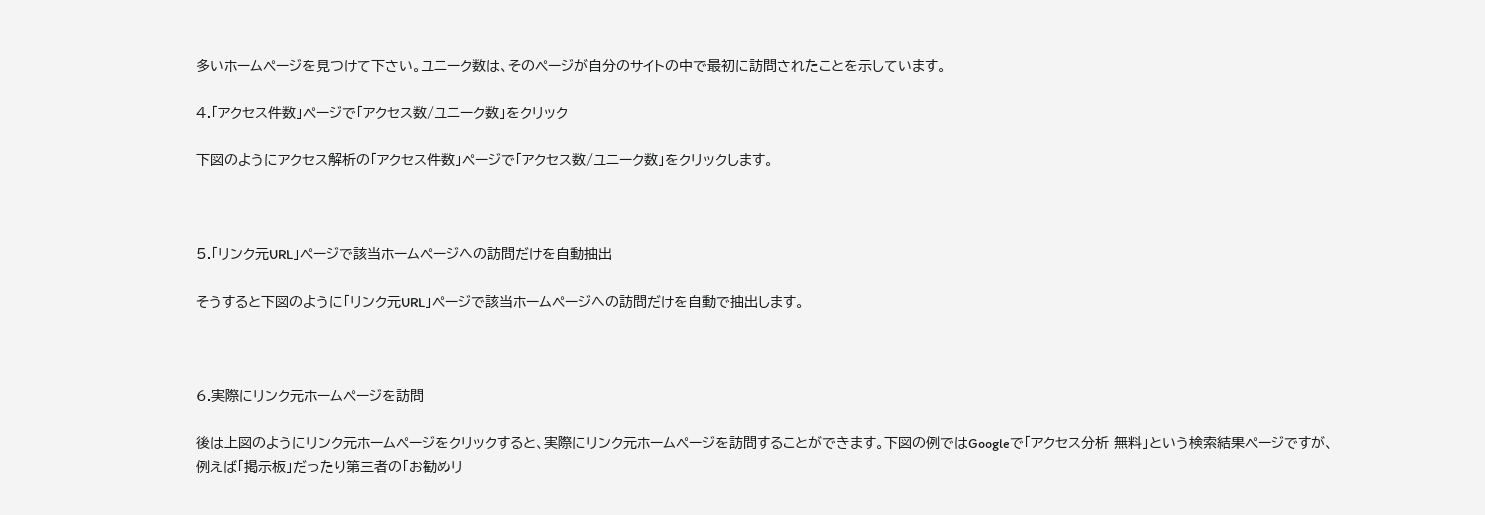多いホームページを見つけて下さい。ユニーク数は、そのページが自分のサイトの中で最初に訪問されたことを示しています。

4.「アクセス件数」ページで「アクセス数/ユニーク数」をクリック

下図のようにアクセス解析の「アクセス件数」ページで「アクセス数/ユニーク数」をクリックします。



5.「リンク元URL」ページで該当ホームページへの訪問だけを自動抽出

そうすると下図のように「リンク元URL」ページで該当ホームページへの訪問だけを自動で抽出します。



6.実際にリンク元ホームページを訪問

後は上図のようにリンク元ホームページをクリックすると、実際にリンク元ホームページを訪問することができます。下図の例ではGoogleで「アクセス分析 無料」という検索結果ページですが、例えば「掲示板」だったり第三者の「お勧めリ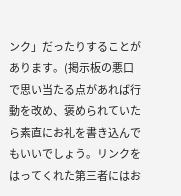ンク」だったりすることがあります。(掲示板の悪口で思い当たる点があれば行動を改め、褒められていたら素直にお礼を書き込んでもいいでしょう。リンクをはってくれた第三者にはお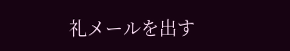礼メールを出す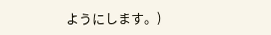ようにします。)